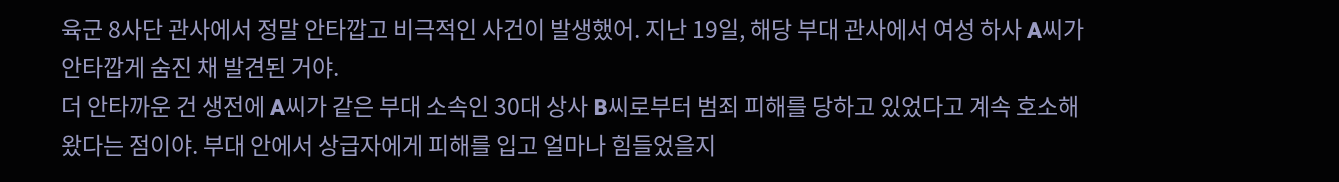육군 8사단 관사에서 정말 안타깝고 비극적인 사건이 발생했어. 지난 19일, 해당 부대 관사에서 여성 하사 A씨가 안타깝게 숨진 채 발견된 거야.
더 안타까운 건 생전에 A씨가 같은 부대 소속인 30대 상사 B씨로부터 범죄 피해를 당하고 있었다고 계속 호소해 왔다는 점이야. 부대 안에서 상급자에게 피해를 입고 얼마나 힘들었을지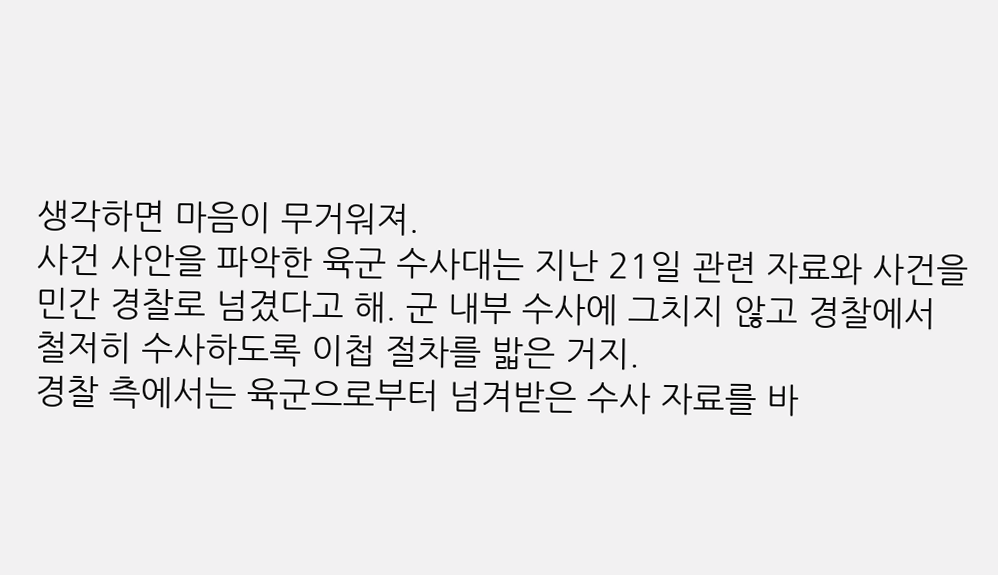생각하면 마음이 무거워져.
사건 사안을 파악한 육군 수사대는 지난 21일 관련 자료와 사건을 민간 경찰로 넘겼다고 해. 군 내부 수사에 그치지 않고 경찰에서 철저히 수사하도록 이첩 절차를 밟은 거지.
경찰 측에서는 육군으로부터 넘겨받은 수사 자료를 바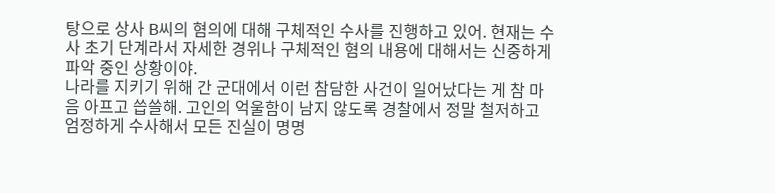탕으로 상사 B씨의 혐의에 대해 구체적인 수사를 진행하고 있어. 현재는 수사 초기 단계라서 자세한 경위나 구체적인 혐의 내용에 대해서는 신중하게 파악 중인 상황이야.
나라를 지키기 위해 간 군대에서 이런 참담한 사건이 일어났다는 게 참 마음 아프고 씁쓸해. 고인의 억울함이 남지 않도록 경찰에서 정말 철저하고 엄정하게 수사해서 모든 진실이 명명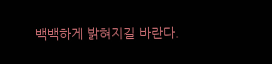백백하게 밝혀지길 바란다.